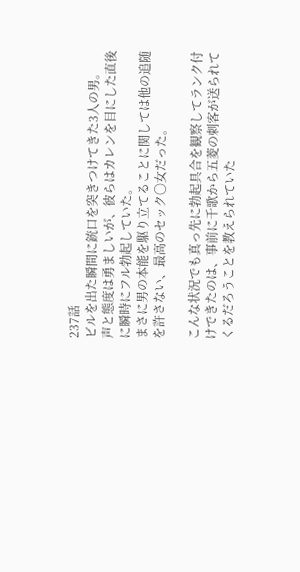237話
ビルを出た瞬間に銃口を突きつけてきた3人の男。
声と態度は勇ましいが、彼らはカレンを目にした直後に瞬時にフル勃起していた。
まさに男の本能を駆り立てることに関しては他の追随を許さない、最高のセック〇女だった。

こんな状況でも真っ先に勃起具合を観察してランク付けできたのは、事前に千歌から五菱の刺客が送られてくるだろうことを教えられていた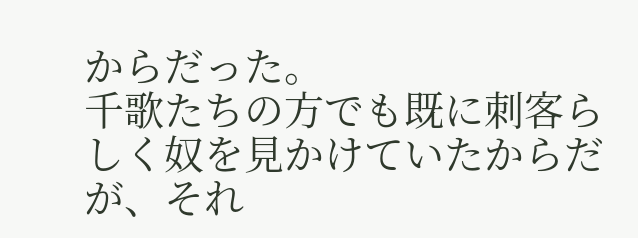からだった。
千歌たちの方でも既に刺客らしく奴を見かけていたからだが、それ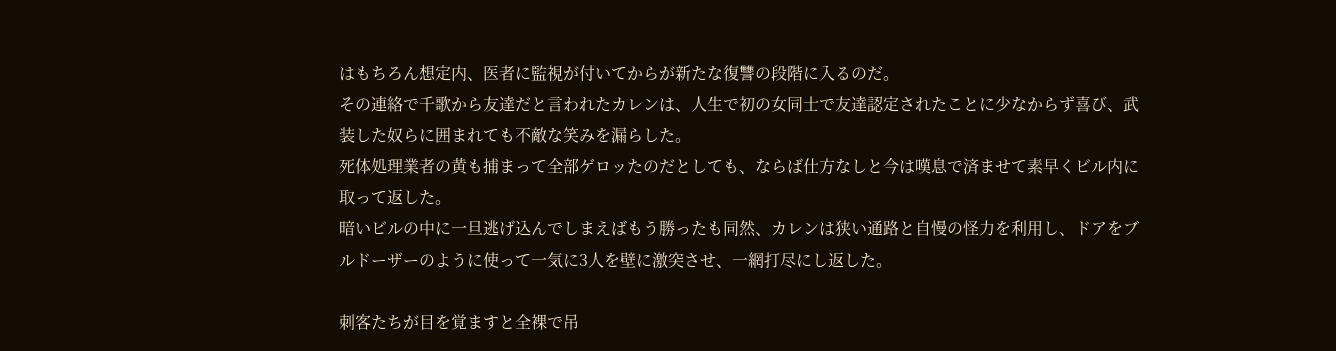はもちろん想定内、医者に監視が付いてからが新たな復讐の段階に入るのだ。
その連絡で千歌から友達だと言われたカレンは、人生で初の女同士で友達認定されたことに少なからず喜び、武装した奴らに囲まれても不敵な笑みを漏らした。
死体処理業者の黄も捕まって全部ゲロッたのだとしても、ならば仕方なしと今は嘆息で済ませて素早くビル内に取って返した。
暗いビルの中に一旦逃げ込んでしまえばもう勝ったも同然、カレンは狭い通路と自慢の怪力を利用し、ドアをブルドーザーのように使って一気に3人を壁に激突させ、一網打尽にし返した。

刺客たちが目を覚ますと全裸で吊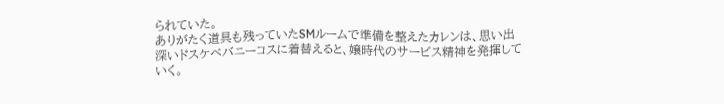られていた。
ありがたく道具も残っていたSMルームで準備を整えたカレンは、思い出深いドスケベバニーコスに着替えると、嬢時代のサービス精神を発揮していく。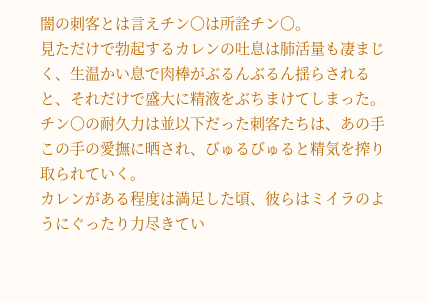闇の刺客とは言えチン〇は所詮チン〇。
見ただけで勃起するカレンの吐息は肺活量も凄まじく、生温かい息で肉棒がぶるんぶるん揺らされると、それだけで盛大に精液をぶちまけてしまった。
チン〇の耐久力は並以下だった刺客たちは、あの手この手の愛撫に晒され、びゅるびゅると精気を搾り取られていく。
カレンがある程度は満足した頃、彼らはミイラのようにぐったり力尽きてい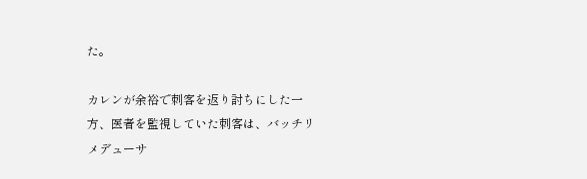た。

カレンが余裕で刺客を返り討ちにした一方、医者を監視していた刺客は、バッチリメデューサ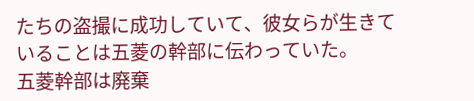たちの盗撮に成功していて、彼女らが生きていることは五菱の幹部に伝わっていた。
五菱幹部は廃棄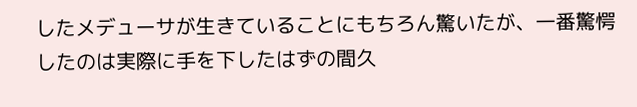したメデューサが生きていることにもちろん驚いたが、一番驚愕したのは実際に手を下したはずの間久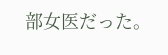部女医だった。